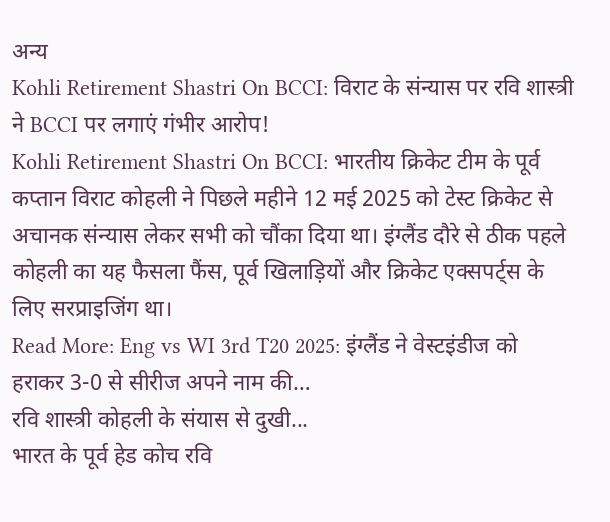अन्य
Kohli Retirement Shastri On BCCI: विराट के संन्यास पर रवि शास्त्री ने BCCI पर लगाएं गंभीर आरोप!
Kohli Retirement Shastri On BCCI: भारतीय क्रिकेट टीम के पूर्व कप्तान विराट कोहली ने पिछले महीने 12 मई 2025 को टेस्ट क्रिकेट से अचानक संन्यास लेकर सभी को चौंका दिया था। इंग्लैंड दौरे से ठीक पहले कोहली का यह फैसला फैंस, पूर्व खिलाड़ियों और क्रिकेट एक्सपर्ट्स के लिए सरप्राइजिंग था।
Read More: Eng vs WI 3rd T20 2025: इंग्लैंड ने वेस्टइंडीज को हराकर 3-0 से सीरीज अपने नाम की…
रवि शास्त्री कोहली के संयास से दुखी...
भारत के पूर्व हेड कोच रवि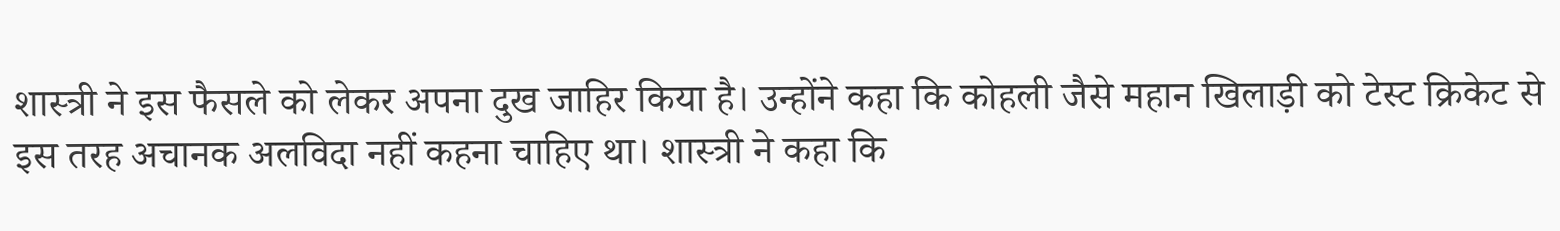शास्त्री ने इस फैसले को लेकर अपना दुख जाहिर किया है। उन्होंने कहा कि कोहली जैसे महान खिलाड़ी को टेस्ट क्रिकेट से इस तरह अचानक अलविदा नहीं कहना चाहिए था। शास्त्री ने कहा कि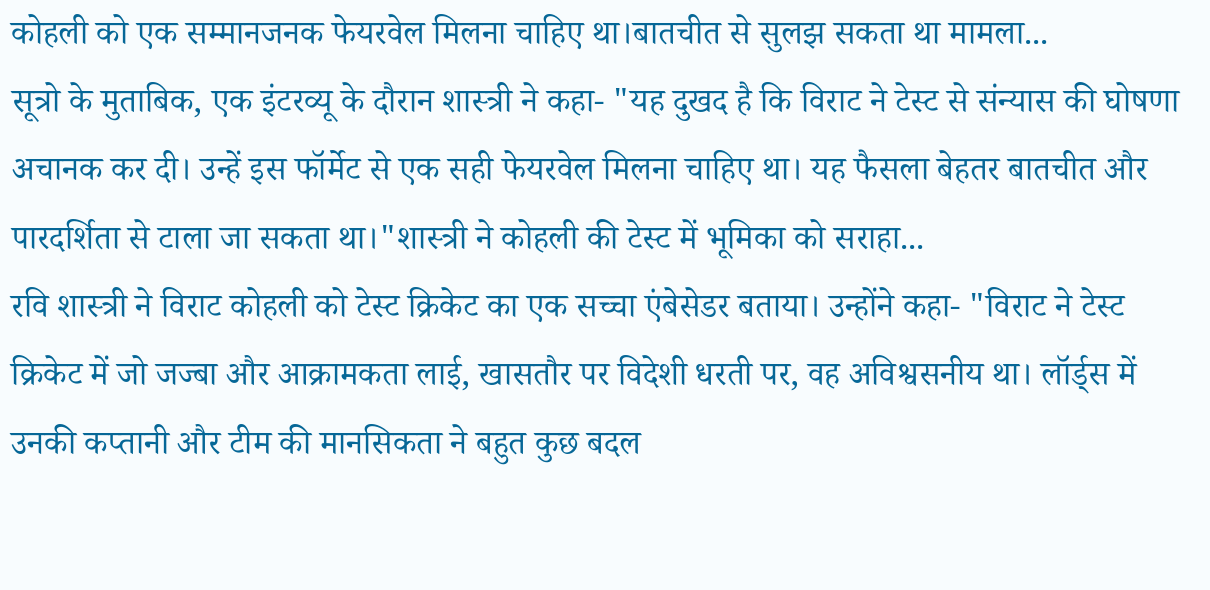कोहली को एक सम्मानजनक फेयरवेल मिलना चाहिए था।बातचीत से सुलझ सकता था मामला...
सूत्रो के मुताबिक, एक इंटरव्यू के दौरान शास्त्री ने कहा- "यह दुखद है कि विराट ने टेस्ट से संन्यास की घोषणा अचानक कर दी। उन्हें इस फॉर्मेट से एक सही फेयरवेल मिलना चाहिए था। यह फैसला बेहतर बातचीत और पारदर्शिता से टाला जा सकता था।"शास्त्री ने कोहली की टेस्ट में भूमिका को सराहा...
रवि शास्त्री ने विराट कोहली को टेस्ट क्रिकेट का एक सच्चा एंबेसेडर बताया। उन्होंने कहा- "विराट ने टेस्ट क्रिकेट में जो जज्बा और आक्रामकता लाई, खासतौर पर विदेशी धरती पर, वह अविश्वसनीय था। लॉर्ड्स में उनकी कप्तानी और टीम की मानसिकता ने बहुत कुछ बदल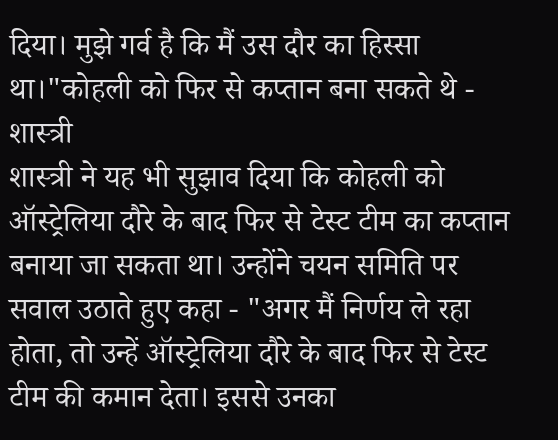दिया। मुझे गर्व है कि मैं उस दौर का हिस्सा था।"कोहली को फिर से कप्तान बना सकते थे - शास्त्री
शास्त्री ने यह भी सुझाव दिया कि कोहली को ऑस्ट्रेलिया दौरे के बाद फिर से टेस्ट टीम का कप्तान बनाया जा सकता था। उन्होंने चयन समिति पर सवाल उठाते हुए कहा - "अगर मैं निर्णय ले रहा होता, तो उन्हें ऑस्ट्रेलिया दौरे के बाद फिर से टेस्ट टीम की कमान देता। इससे उनका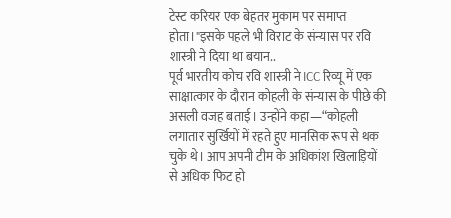टेस्ट करियर एक बेहतर मुकाम पर समाप्त होता।"इसके पहले भी विराट के संन्यास पर रवि शास्त्री ने दिया था बयान..
पूर्व भारतीय कोच रवि शास्त्री ने ICC रिव्यू में एक साक्षात्कार के दौरान कोहली के संन्यास के पीछे की असली वजह बताई। उन्होंने कहा—“कोहली लगातार सुर्खियों में रहते हुए मानसिक रूप से थक चुके थे। आप अपनी टीम के अधिकांश खिलाड़ियों से अधिक फिट हो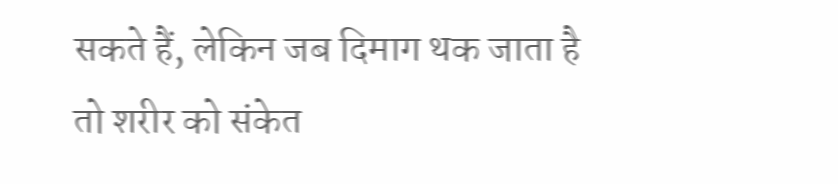सकते हैं, लेकिन जब दिमाग थक जाता है तो शरीर को संकेत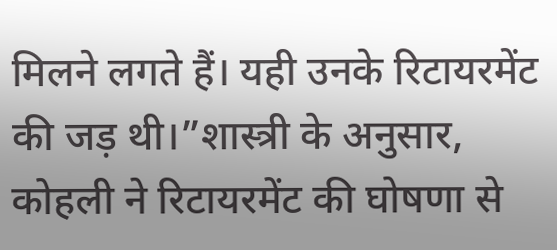मिलने लगते हैं। यही उनके रिटायरमेंट की जड़ थी।”शास्त्री के अनुसार, कोहली ने रिटायरमेंट की घोषणा से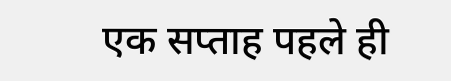एक सप्ताह पहले ही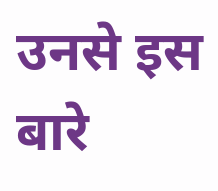उनसे इस बारे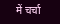में चर्चा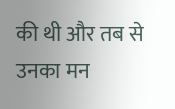की थी और तब से उनका मन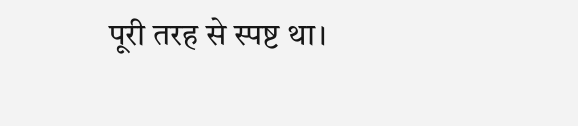पूरी तरह से स्पष्ट था।